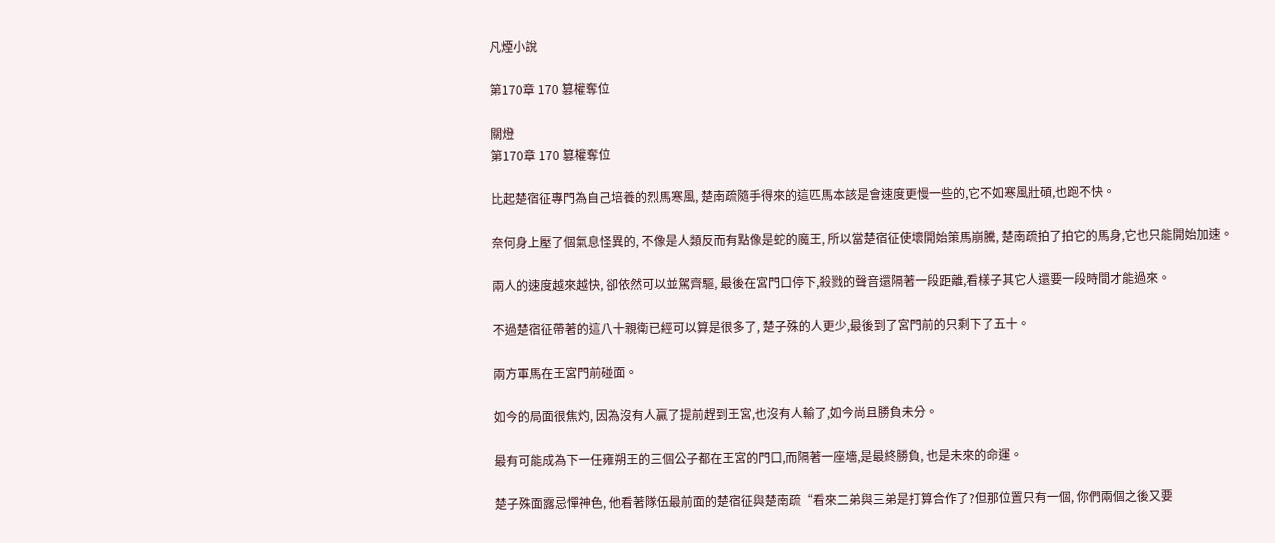凡煙小說

第170章 170 篡權奪位

關燈
第170章 170 篡權奪位

比起楚宿征專門為自己培養的烈馬寒風, 楚南疏隨手得來的這匹馬本該是會速度更慢一些的,它不如寒風壯碩,也跑不快。

奈何身上壓了個氣息怪異的, 不像是人類反而有點像是蛇的魔王, 所以當楚宿征使壞開始策馬崩騰, 楚南疏拍了拍它的馬身,它也只能開始加速。

兩人的速度越來越快, 卻依然可以並駕齊驅, 最後在宮門口停下,殺戮的聲音還隔著一段距離,看樣子其它人還要一段時間才能過來。

不過楚宿征帶著的這八十親衛已經可以算是很多了, 楚子殊的人更少,最後到了宮門前的只剩下了五十。

兩方軍馬在王宮門前碰面。

如今的局面很焦灼, 因為沒有人贏了提前趕到王宮,也沒有人輸了,如今尚且勝負未分。

最有可能成為下一任雍朔王的三個公子都在王宮的門口,而隔著一座墻,是最終勝負, 也是未來的命運。

楚子殊面露忌憚神色, 他看著隊伍最前面的楚宿征與楚南疏“看來二弟與三弟是打算合作了?但那位置只有一個, 你們兩個之後又要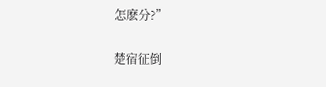怎麽分?”

楚宿征倒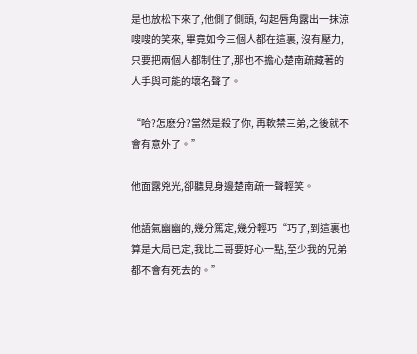是也放松下來了,他側了側頭, 勾起唇角露出一抹涼嗖嗖的笑來, 畢竟如今三個人都在這裏, 沒有壓力,只要把兩個人都制住了,那也不擔心楚南疏藏著的人手與可能的壞名聲了。

“哈?怎麽分?當然是殺了你, 再軟禁三弟,之後就不會有意外了。”

他面露兇光,卻聽見身邊楚南疏一聲輕笑。

他語氣幽幽的,幾分篤定,幾分輕巧“巧了,到這裏也算是大局已定,我比二哥要好心一點,至少我的兄弟都不會有死去的。”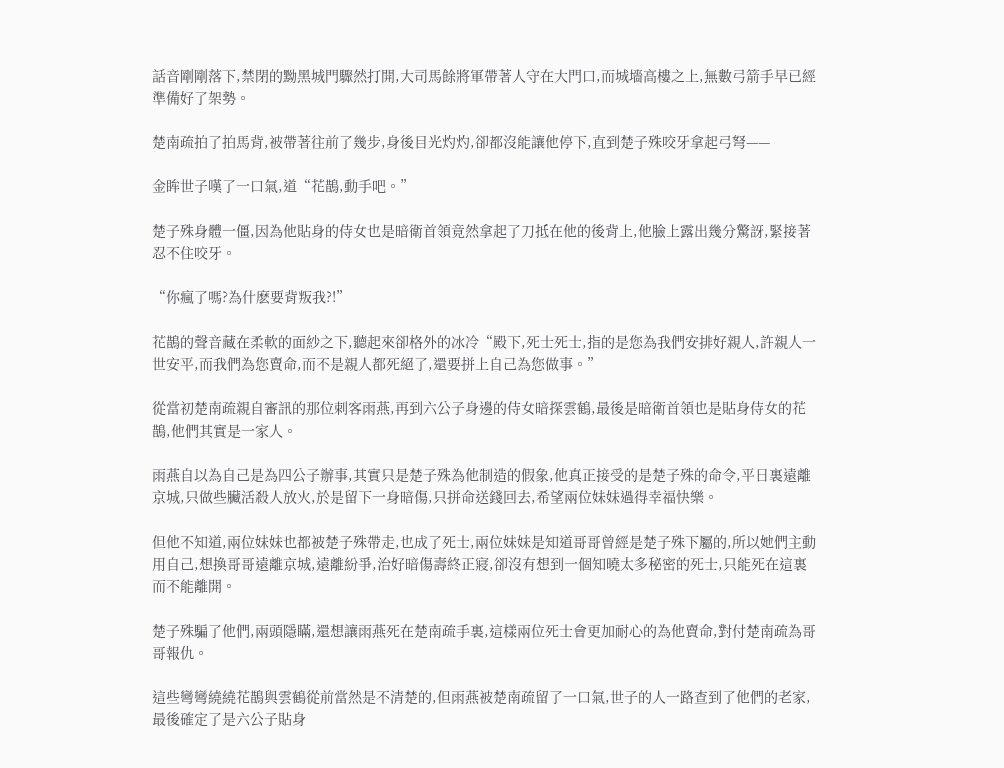話音剛剛落下,禁閉的黝黑城門驟然打開,大司馬餘將軍帶著人守在大門口,而城墻高樓之上,無數弓箭手早已經準備好了架勢。

楚南疏拍了拍馬背,被帶著往前了幾步,身後目光灼灼,卻都沒能讓他停下,直到楚子殊咬牙拿起弓弩——

金眸世子嘆了一口氣,道“花鵲,動手吧。”

楚子殊身體一僵,因為他貼身的侍女也是暗衛首領竟然拿起了刀抵在他的後背上,他臉上露出幾分驚訝,緊接著忍不住咬牙。

“你瘋了嗎?為什麽要背叛我?!”

花鵲的聲音藏在柔軟的面紗之下,聽起來卻格外的冰冷“殿下,死士死士,指的是您為我們安排好親人,許親人一世安平,而我們為您賣命,而不是親人都死絕了,還要拼上自己為您做事。”

從當初楚南疏親自審訊的那位刺客雨燕,再到六公子身邊的侍女暗探雲鶴,最後是暗衛首領也是貼身侍女的花鵲,他們其實是一家人。

雨燕自以為自己是為四公子辦事,其實只是楚子殊為他制造的假象,他真正接受的是楚子殊的命令,平日裏遠離京城,只做些臟活殺人放火,於是留下一身暗傷,只拼命送錢回去,希望兩位妹妹過得幸福快樂。

但他不知道,兩位妹妹也都被楚子殊帶走,也成了死士,兩位妹妹是知道哥哥曾經是楚子殊下屬的,所以她們主動用自己,想換哥哥遠離京城,遠離紛爭,治好暗傷壽終正寢,卻沒有想到一個知曉太多秘密的死士,只能死在這裏而不能離開。

楚子殊騙了他們,兩頭隱瞞,還想讓雨燕死在楚南疏手裏,這樣兩位死士會更加耐心的為他賣命,對付楚南疏為哥哥報仇。

這些彎彎繞繞花鵲與雲鶴從前當然是不清楚的,但雨燕被楚南疏留了一口氣,世子的人一路查到了他們的老家,最後確定了是六公子貼身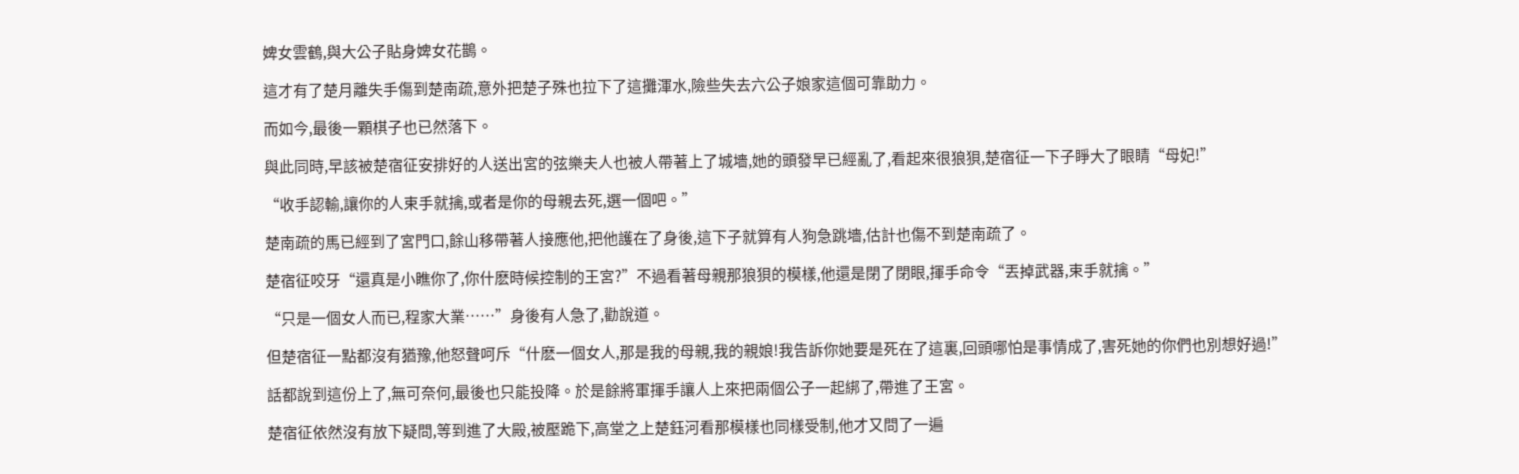婢女雲鶴,與大公子貼身婢女花鵲。

這才有了楚月離失手傷到楚南疏,意外把楚子殊也拉下了這攤渾水,險些失去六公子娘家這個可靠助力。

而如今,最後一顆棋子也已然落下。

與此同時,早該被楚宿征安排好的人送出宮的弦樂夫人也被人帶著上了城墻,她的頭發早已經亂了,看起來很狼狽,楚宿征一下子睜大了眼睛“母妃!”

“收手認輸,讓你的人束手就擒,或者是你的母親去死,選一個吧。”

楚南疏的馬已經到了宮門口,餘山移帶著人接應他,把他護在了身後,這下子就算有人狗急跳墻,估計也傷不到楚南疏了。

楚宿征咬牙“還真是小瞧你了,你什麽時候控制的王宮?”不過看著母親那狼狽的模樣,他還是閉了閉眼,揮手命令“丟掉武器,束手就擒。”

“只是一個女人而已,程家大業……”身後有人急了,勸說道。

但楚宿征一點都沒有猶豫,他怒聲呵斥“什麽一個女人,那是我的母親,我的親娘!我告訴你她要是死在了這裏,回頭哪怕是事情成了,害死她的你們也別想好過!”

話都說到這份上了,無可奈何,最後也只能投降。於是餘將軍揮手讓人上來把兩個公子一起綁了,帶進了王宮。

楚宿征依然沒有放下疑問,等到進了大殿,被壓跪下,高堂之上楚鈺河看那模樣也同樣受制,他才又問了一遍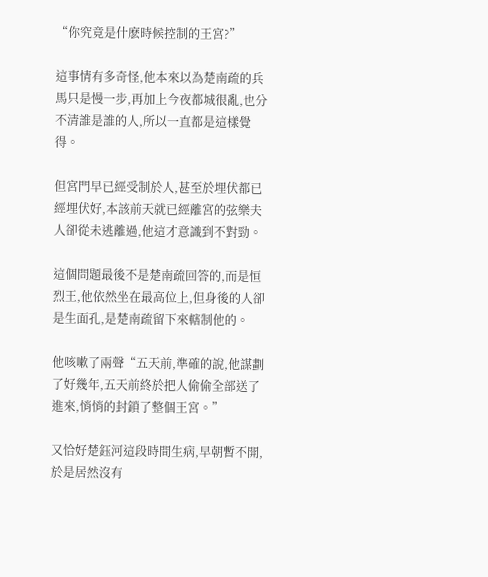“你究竟是什麽時候控制的王宮?”

這事情有多奇怪,他本來以為楚南疏的兵馬只是慢一步,再加上今夜都城很亂,也分不清誰是誰的人,所以一直都是這樣覺得。

但宮門早已經受制於人,甚至於埋伏都已經埋伏好,本該前天就已經離宮的弦樂夫人卻從未逃離過,他這才意識到不對勁。

這個問題最後不是楚南疏回答的,而是恒烈王,他依然坐在最高位上,但身後的人卻是生面孔,是楚南疏留下來轄制他的。

他咳嗽了兩聲“五天前,準確的說,他謀劃了好幾年,五天前終於把人偷偷全部送了進來,悄悄的封鎖了整個王宮。”

又恰好楚鈺河這段時間生病,早朝暫不開,於是居然沒有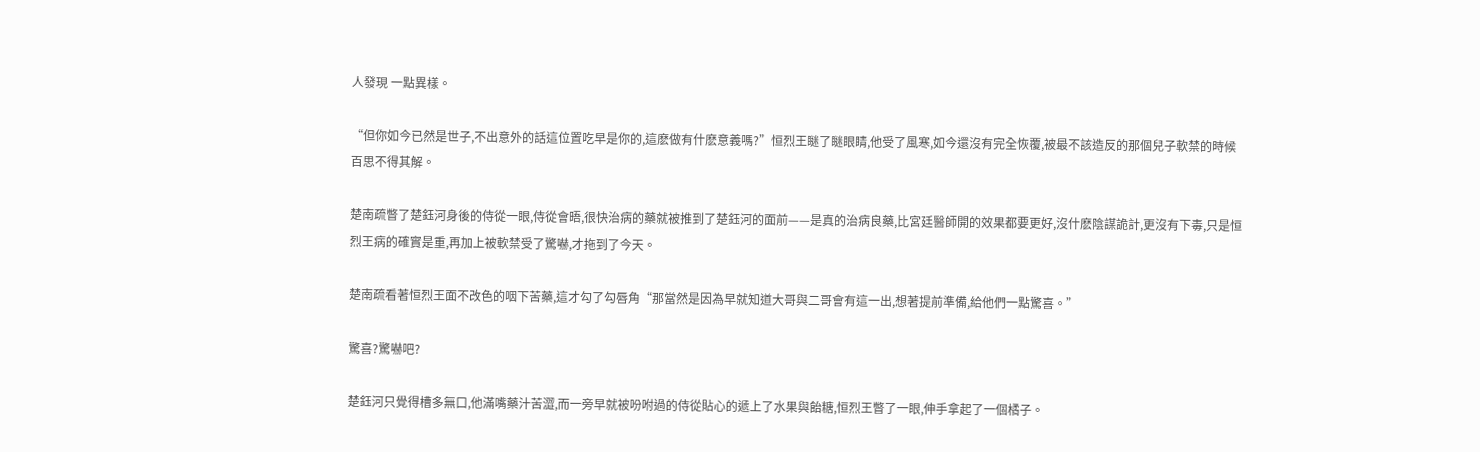人發現 一點異樣。

“但你如今已然是世子,不出意外的話這位置吃早是你的,這麽做有什麽意義嗎?”恒烈王瞇了瞇眼睛,他受了風寒,如今還沒有完全恢覆,被最不該造反的那個兒子軟禁的時候百思不得其解。

楚南疏瞥了楚鈺河身後的侍從一眼,侍從會晤,很快治病的藥就被推到了楚鈺河的面前——是真的治病良藥,比宮廷醫師開的效果都要更好,沒什麽陰謀詭計,更沒有下毒,只是恒烈王病的確實是重,再加上被軟禁受了驚嚇,才拖到了今天。

楚南疏看著恒烈王面不改色的咽下苦藥,這才勾了勾唇角“那當然是因為早就知道大哥與二哥會有這一出,想著提前準備,給他們一點驚喜。”

驚喜?驚嚇吧?

楚鈺河只覺得槽多無口,他滿嘴藥汁苦澀,而一旁早就被吩咐過的侍從貼心的遞上了水果與飴糖,恒烈王瞥了一眼,伸手拿起了一個橘子。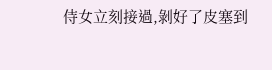侍女立刻接過,剝好了皮塞到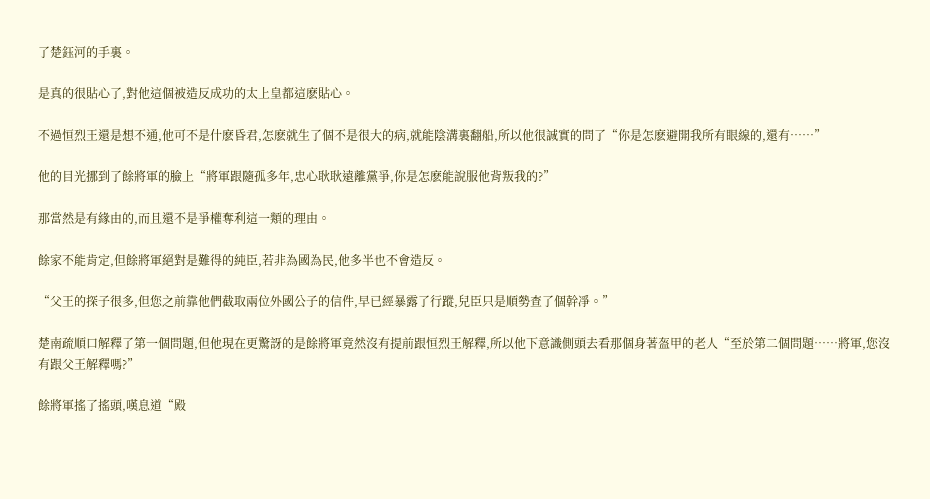了楚鈺河的手裏。

是真的很貼心了,對他這個被造反成功的太上皇都這麽貼心。

不過恒烈王還是想不通,他可不是什麽昏君,怎麽就生了個不是很大的病,就能陰溝裏翻船,所以他很誠實的問了“你是怎麽避開我所有眼線的,還有……”

他的目光挪到了餘將軍的臉上“將軍跟隨孤多年,忠心耿耿遠離黨爭,你是怎麽能說服他背叛我的?”

那當然是有緣由的,而且還不是爭權奪利這一類的理由。

餘家不能肯定,但餘將軍絕對是難得的純臣,若非為國為民,他多半也不會造反。

“父王的探子很多,但您之前靠他們截取兩位外國公子的信件,早已經暴露了行蹤,兒臣只是順勢查了個幹凈。”

楚南疏順口解釋了第一個問題,但他現在更驚訝的是餘將軍竟然沒有提前跟恒烈王解釋,所以他下意識側頭去看那個身著盔甲的老人“至於第二個問題……將軍,您沒有跟父王解釋嗎?”

餘將軍搖了搖頭,嘆息道“殿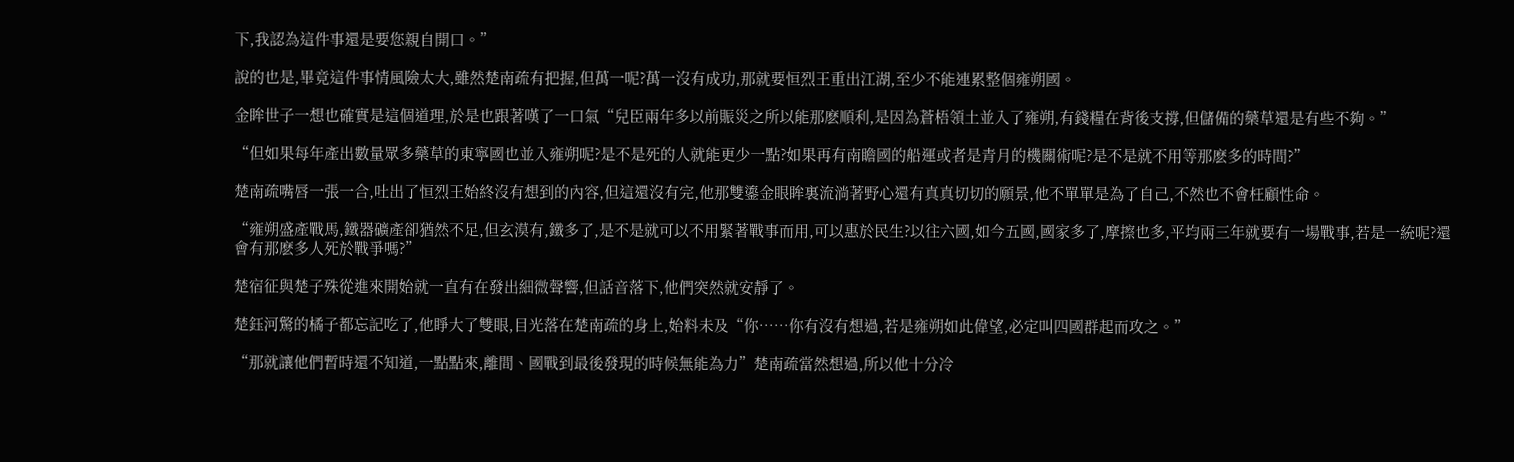下,我認為這件事還是要您親自開口。”

說的也是,畢竟這件事情風險太大,雖然楚南疏有把握,但萬一呢?萬一沒有成功,那就要恒烈王重出江湖,至少不能連累整個雍朔國。

金眸世子一想也確實是這個道理,於是也跟著嘆了一口氣“兒臣兩年多以前賑災之所以能那麽順利,是因為蒼梧領土並入了雍朔,有錢糧在背後支撐,但儲備的藥草還是有些不夠。”

“但如果每年產出數量眾多藥草的東寧國也並入雍朔呢?是不是死的人就能更少一點?如果再有南瞻國的船運或者是青月的機關術呢?是不是就不用等那麽多的時間?”

楚南疏嘴唇一張一合,吐出了恒烈王始終沒有想到的內容,但這還沒有完,他那雙鎏金眼眸裏流淌著野心還有真真切切的願景,他不單單是為了自己,不然也不會枉顧性命。

“雍朔盛產戰馬,鐵器礦產卻猶然不足,但玄漠有,鐵多了,是不是就可以不用緊著戰事而用,可以惠於民生?以往六國,如今五國,國家多了,摩擦也多,平均兩三年就要有一場戰事,若是一統呢?還會有那麽多人死於戰爭嗎?”

楚宿征與楚子殊從進來開始就一直有在發出細微聲響,但話音落下,他們突然就安靜了。

楚鈺河驚的橘子都忘記吃了,他睜大了雙眼,目光落在楚南疏的身上,始料未及“你……你有沒有想過,若是雍朔如此偉望,必定叫四國群起而攻之。”

“那就讓他們暫時還不知道,一點點來,離間、國戰到最後發現的時候無能為力”楚南疏當然想過,所以他十分冷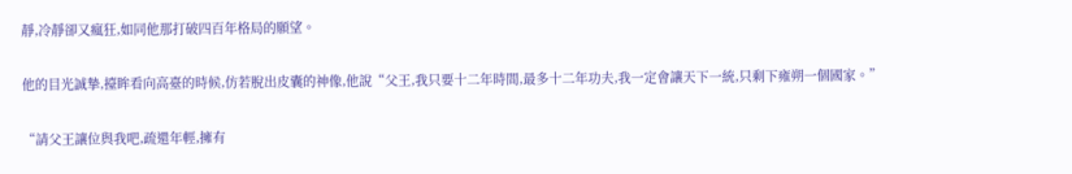靜,冷靜卻又瘋狂,如同他那打破四百年格局的願望。

他的目光誠摯,擡眸看向高臺的時候,仿若脫出皮囊的神像,他說“父王,我只要十二年時間,最多十二年功夫,我一定會讓天下一統,只剩下雍朔一個國家。”

“請父王讓位與我吧,疏還年輕,擁有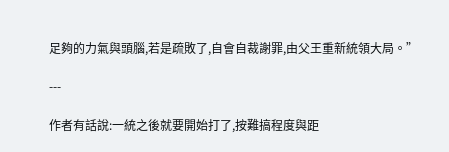足夠的力氣與頭腦,若是疏敗了,自會自裁謝罪,由父王重新統領大局。”

---

作者有話說:一統之後就要開始打了,按難搞程度與距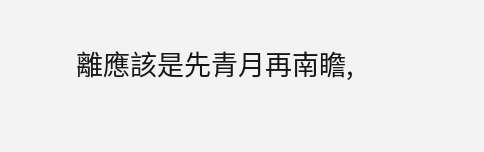離應該是先青月再南瞻,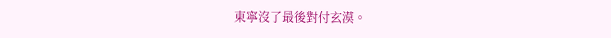東寧沒了最後對付玄漠。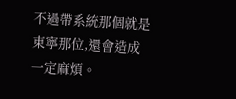不過帶系統那個就是東寧那位,還會造成一定麻煩。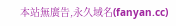本站無廣告,永久域名(fanyan.cc)